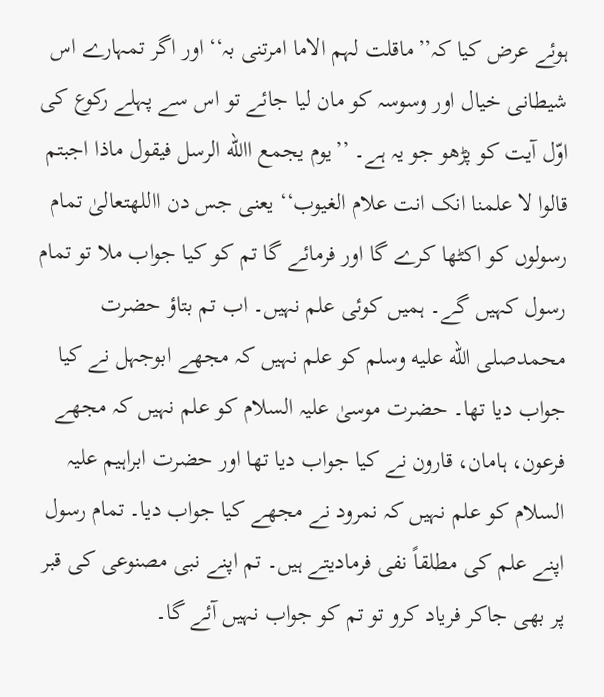ہوئے عرض کیا کہ’’ماقلت لہم الاما امرتنی بہ‘‘ اور اگر تمہارے اس شیطانی خیال اور وسوسہ کو مان لیا جائے تو اس سے پہلے رکوع کی اوّل آیت کو پڑھو جو یہ ہے۔ ’’یوم یجمع االله الرسل فیقول ماذا اجبتم قالوا لا علمنا انک انت علام الغیوب‘‘ یعنی جس دن االلهتعالیٰ تمام رسولوں کو اکٹھا کرے گا اور فرمائے گا تم کو کیا جواب ملا تو تمام رسول کہیں گے۔ ہمیں کوئی علم نہیں۔ اب تم بتاؤ حضرت محمدصلى الله عليه وسلم کو علم نہیں کہ مجھے ابوجہل نے کیا جواب دیا تھا۔ حضرت موسیٰ علیہ السلام کو علم نہیں کہ مجھے فرعون، ہامان، قارون نے کیا جواب دیا تھا اور حضرت ابراہیم علیہ السلام کو علم نہیں کہ نمرود نے مجھے کیا جواب دیا۔ تمام رسول اپنے علم کی مطلقاً نفی فرمادیتے ہیں۔ تم اپنے نبی مصنوعی کی قبر پر بھی جاکر فریاد کرو تو تم کو جواب نہیں آئے گا۔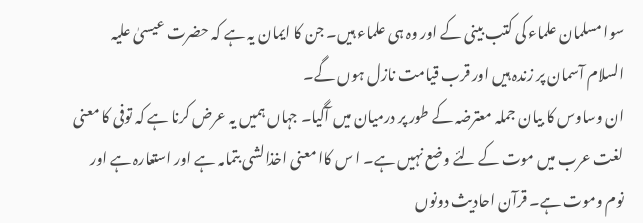سوا مسلمان علماء کی کتب بینی کے اور وہ ہی علماء ہیں۔ جن کا ایمان یہ ہے کہ حضرت عیسیٰ علیہ السلام آسمان پر زندہ ہیں اور قرب قیامت نازل ہوں گے۔
ان وساوس کا بیان جملہ معترضہ کے طور پر درمیان میں آگیا۔ جہاں ہمیں یہ عرض کرنا ہے کہ توفی کا معنی لغت عرب میں موت کے لئے وضع نہیں ہے۔ ا س کاا معنی اخذالشی بتمامہ ہے اور استعارہ ہے اور نوم وموت ہے۔ قرآن احادیث دونوں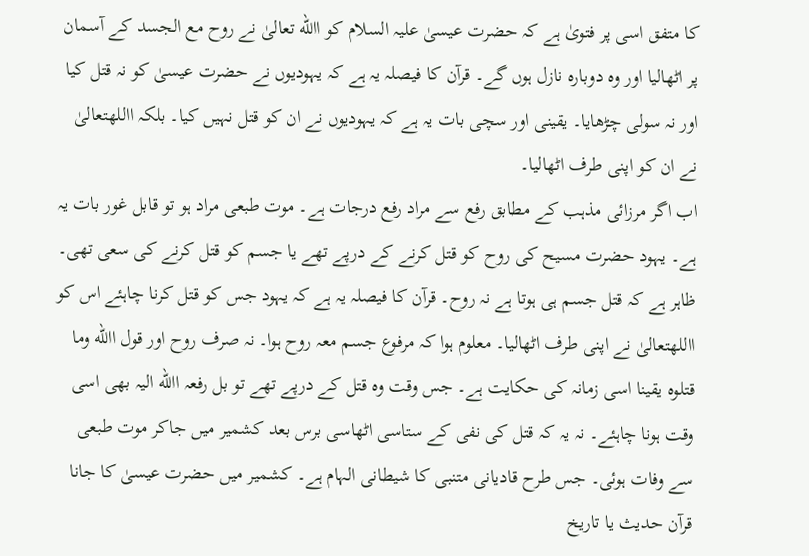کا متفق اسی پر فتویٰ ہے کہ حضرت عیسیٰ علیہ السلام کو االله تعالیٰ نے روح مع الجسد کے آسمان پر اٹھالیا اور وہ دوبارہ نازل ہوں گے۔ قرآن کا فیصلہ یہ ہے کہ یہودیوں نے حضرت عیسیٰ کو نہ قتل کیا اور نہ سولی چڑھایا۔ یقینی اور سچی بات یہ ہے کہ یہودیوں نے ان کو قتل نہیں کیا۔ بلکہ االلهتعالیٰ نے ان کو اپنی طرف اٹھالیا۔
اب اگر مرزائی مذہب کے مطابق رفع سے مراد رفع درجات ہے۔ موت طبعی مراد ہو تو قابل غور بات یہ ہے۔ یہود حضرت مسیح کی روح کو قتل کرنے کے درپے تھے یا جسم کو قتل کرنے کی سعی تھی۔ ظاہر ہے کہ قتل جسم ہی ہوتا ہے نہ روح۔ قرآن کا فیصلہ یہ ہے کہ یہود جس کو قتل کرنا چاہئے اس کو االلهتعالیٰ نے اپنی طرف اٹھالیا۔ معلوم ہوا کہ مرفوع جسم معہ روح ہوا۔ نہ صرف روح اور قول االله وما قتلوہ یقینا اسی زمانہ کی حکایت ہے۔ جس وقت وہ قتل کے درپے تھے تو بل رفعہ االله الیہ بھی اسی وقت ہونا چاہئے۔ نہ یہ کہ قتل کی نفی کے ستاسی اٹھاسی برس بعد کشمیر میں جاکر موت طبعی سے وفات ہوئی۔ جس طرح قادیانی متنبی کا شیطانی الہام ہے۔ کشمیر میں حضرت عیسیٰ کا جانا قرآن حدیث یا تاریخ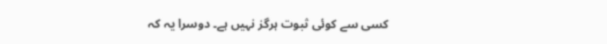کسی سے کوئی ثبوت ہرگز نہیں ہے۔ دوسرا یہ کہ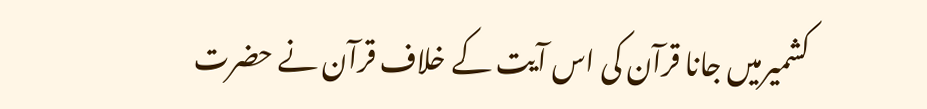کشمیرمیں جانا قرآن کی اس آیت کے خلاف قرآن نے حضرت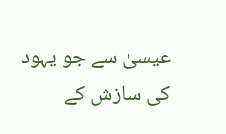عیسیٰ سے جو یہود کی سازش کے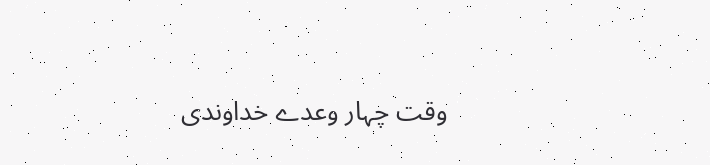وقت چہار وعدے خداوندی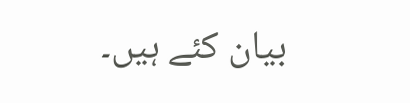بیان کئے ہیں۔